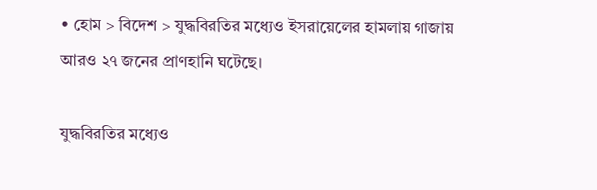• হোম > বিদেশ > যুদ্ধবিরতির মধ্যেও ইসরায়েলের হামলায় গাজায় আরও ২৭ জনের প্রাণহানি ঘটেছে।

যুদ্ধবিরতির মধ্যেও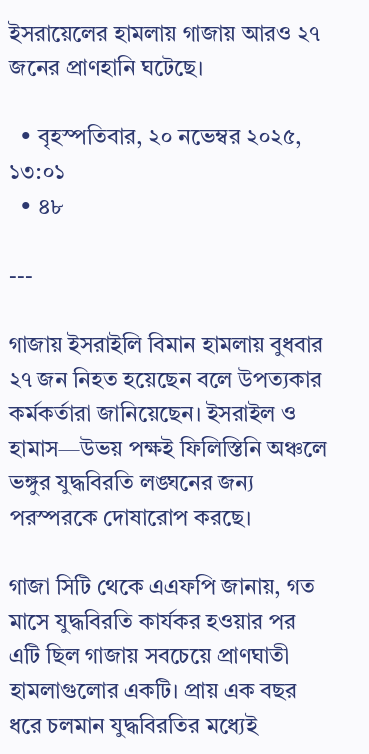ইসরায়েলের হামলায় গাজায় আরও ২৭ জনের প্রাণহানি ঘটেছে।

  • বৃহস্পতিবার, ২০ নভেম্বর ২০২৫, ১৩:০১
  • ৪৮

---

গাজায় ইসরাইলি বিমান হামলায় বুধবার ২৭ জন নিহত হয়েছেন বলে উপত্যকার কর্মকর্তারা জানিয়েছেন। ইসরাইল ও হামাস—উভয় পক্ষই ফিলিস্তিনি অঞ্চলে ভঙ্গুর যুদ্ধবিরতি লঙ্ঘনের জন্য পরস্পরকে দোষারোপ করছে।

গাজা সিটি থেকে এএফপি জানায়, গত মাসে যুদ্ধবিরতি কার্যকর হওয়ার পর এটি ছিল গাজায় সবচেয়ে প্রাণঘাতী হামলাগুলোর একটি। প্রায় এক বছর ধরে চলমান যুদ্ধবিরতির মধ্যেই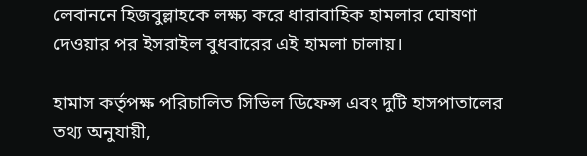লেবাননে হিজবুল্লাহকে লক্ষ্য করে ধারাবাহিক হামলার ঘোষণা দেওয়ার পর ইসরাইল বুধবারের এই হামলা চালায়।

হামাস কর্তৃপক্ষ পরিচালিত সিভিল ডিফেন্স এবং দুটি হাসপাতালের তথ্য অনুযায়ী,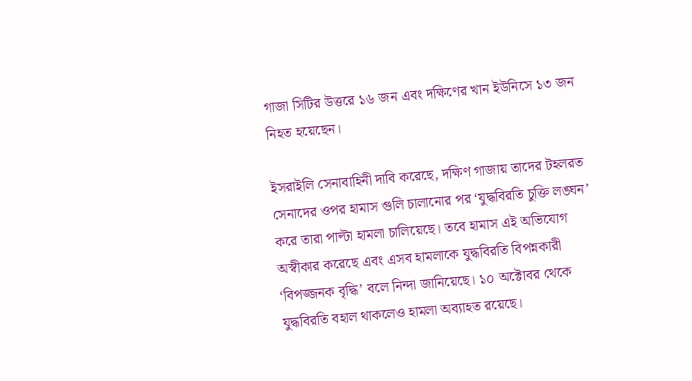গাজা সিটির উত্তরে ১৬ জন এবং দক্ষিণের খান ইউনিসে ১৩ জন নিহত হয়েছেন।

ইসরাইলি সেনাবাহিনী দাবি করেছে, দক্ষিণ গাজায় তাদের টহলরত সেনাদের ওপর হামাস গুলি চালানোর পর ‘যুদ্ধবিরতি চুক্তি লঙ্ঘন’ করে তারা পাল্টা হামলা চালিয়েছে। তবে হামাস এই অভিযোগ অস্বীকার করেছে এবং এসব হামলাকে যুদ্ধবিরতি বিপন্নকারী ‘বিপজ্জনক বৃদ্ধি’ বলে নিন্দা জানিয়েছে। ১০ অক্টোবর থেকে যুদ্ধবিরতি বহাল থাকলেও হামলা অব্যাহত রয়েছে।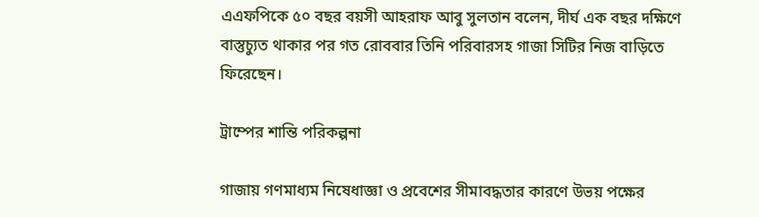এএফপিকে ৫০ বছর বয়সী আহরাফ আবু সুলতান বলেন, দীর্ঘ এক বছর দক্ষিণে বাস্তুচ্যুত থাকার পর গত রোববার তিনি পরিবারসহ গাজা সিটির নিজ বাড়িতে ফিরেছেন।

ট্রাম্পের শান্তি পরিকল্পনা

গাজায় গণমাধ্যম নিষেধাজ্ঞা ও প্রবেশের সীমাবদ্ধতার কারণে উভয় পক্ষের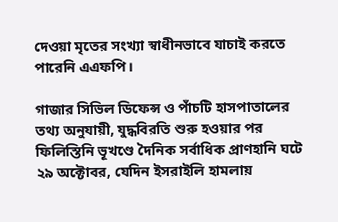দেওয়া মৃতের সংখ্যা স্বাধীনভাবে যাচাই করতে পারেনি এএফপি।

গাজার সিভিল ডিফেন্স ও পাঁচটি হাসপাতালের তথ্য অনুযায়ী, যুদ্ধবিরতি শুরু হওয়ার পর ফিলিস্তিনি ভূখণ্ডে দৈনিক সর্বাধিক প্রাণহানি ঘটে ২৯ অক্টোবর, যেদিন ইসরাইলি হামলায়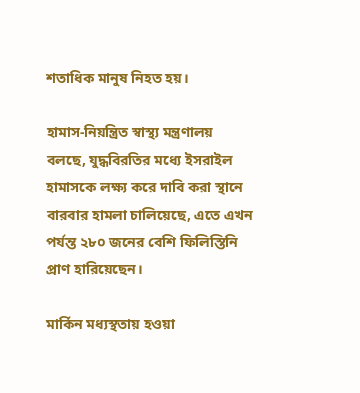শতাধিক মানুষ নিহত হয়।

হামাস-নিয়ন্ত্রিত স্বাস্থ্য মন্ত্রণালয় বলছে, যুদ্ধবিরতির মধ্যে ইসরাইল হামাসকে লক্ষ্য করে দাবি করা স্থানে বারবার হামলা চালিয়েছে, এতে এখন পর্যন্ত ২৮০ জনের বেশি ফিলিস্তিনি প্রাণ হারিয়েছেন।

মার্কিন মধ্যস্থতায় হওয়া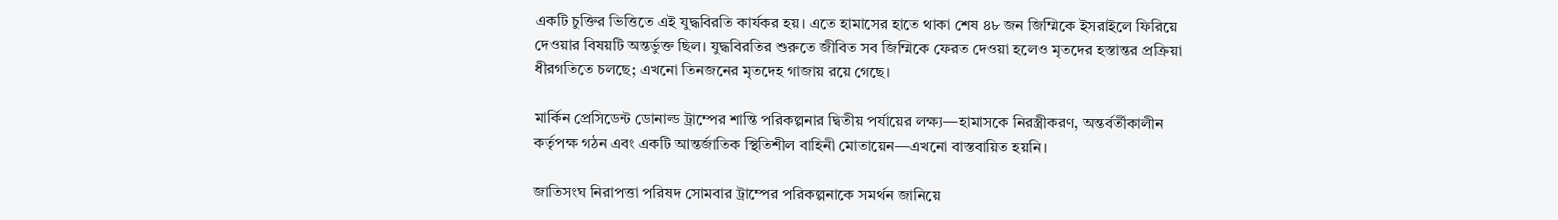একটি চুক্তির ভিত্তিতে এই যুদ্ধবিরতি কার্যকর হয়। এতে হামাসের হাতে থাকা শেষ ৪৮ জন জিম্মিকে ইসরাইলে ফিরিয়ে দেওয়ার বিষয়টি অন্তর্ভুক্ত ছিল। যুদ্ধবিরতির শুরুতে জীবিত সব জিম্মিকে ফেরত দেওয়া হলেও মৃতদের হস্তান্তর প্রক্রিয়া ধীরগতিতে চলছে; এখনো তিনজনের মৃতদেহ গাজায় রয়ে গেছে।

মার্কিন প্রেসিডেন্ট ডোনাল্ড ট্রাম্পের শান্তি পরিকল্পনার দ্বিতীয় পর্যায়ের লক্ষ্য—হামাসকে নিরস্ত্রীকরণ, অন্তর্বর্তীকালীন কর্তৃপক্ষ গঠন এবং একটি আন্তর্জাতিক স্থিতিশীল বাহিনী মোতায়েন—এখনো বাস্তবায়িত হয়নি।

জাতিসংঘ নিরাপত্তা পরিষদ সোমবার ট্রাম্পের পরিকল্পনাকে সমর্থন জানিয়ে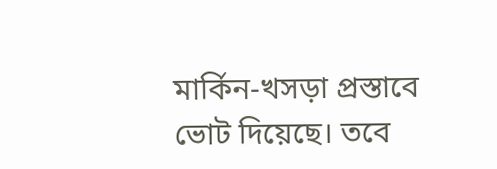মার্কিন-খসড়া প্রস্তাবে ভোট দিয়েছে। তবে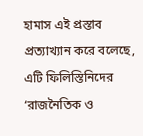হামাস এই প্রস্তাব প্রত্যাখ্যান করে বলেছে, এটি ফিলিস্তিনিদের ‘রাজনৈতিক ও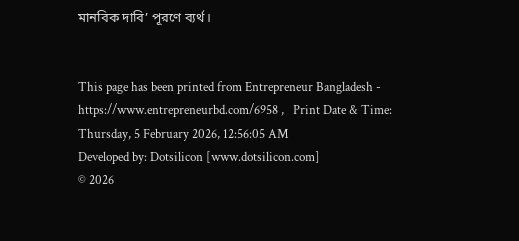মানবিক দাবি’ পূরণে ব্যর্থ।


This page has been printed from Entrepreneur Bangladesh - https://www.entrepreneurbd.com/6958 ,   Print Date & Time: Thursday, 5 February 2026, 12:56:05 AM
Developed by: Dotsilicon [www.dotsilicon.com]
© 2026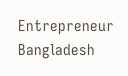Entrepreneur Bangladesh